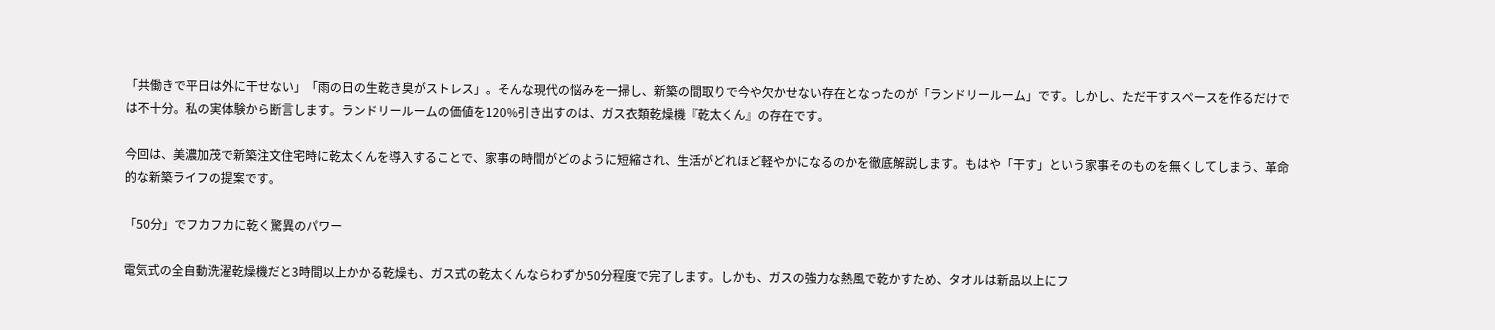「共働きで平日は外に干せない」「雨の日の生乾き臭がストレス」。そんな現代の悩みを一掃し、新築の間取りで今や欠かせない存在となったのが「ランドリールーム」です。しかし、ただ干すスペースを作るだけでは不十分。私の実体験から断言します。ランドリールームの価値を120%引き出すのは、ガス衣類乾燥機『乾太くん』の存在です。

今回は、美濃加茂で新築注文住宅時に乾太くんを導入することで、家事の時間がどのように短縮され、生活がどれほど軽やかになるのかを徹底解説します。もはや「干す」という家事そのものを無くしてしまう、革命的な新築ライフの提案です。

「50分」でフカフカに乾く驚異のパワー

電気式の全自動洗濯乾燥機だと3時間以上かかる乾燥も、ガス式の乾太くんならわずか50分程度で完了します。しかも、ガスの強力な熱風で乾かすため、タオルは新品以上にフ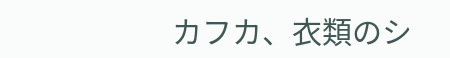カフカ、衣類のシ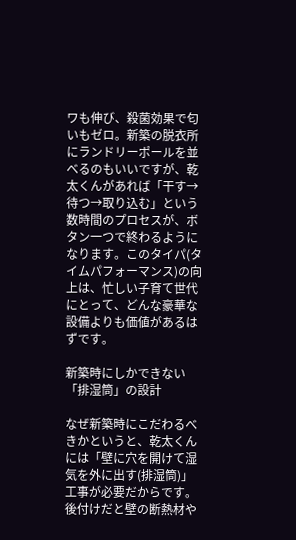ワも伸び、殺菌効果で匂いもゼロ。新築の脱衣所にランドリーポールを並べるのもいいですが、乾太くんがあれば「干す→待つ→取り込む」という数時間のプロセスが、ボタン一つで終わるようになります。このタイパ(タイムパフォーマンス)の向上は、忙しい子育て世代にとって、どんな豪華な設備よりも価値があるはずです。

新築時にしかできない「排湿筒」の設計

なぜ新築時にこだわるべきかというと、乾太くんには「壁に穴を開けて湿気を外に出す(排湿筒)」工事が必要だからです。後付けだと壁の断熱材や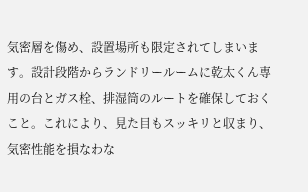気密層を傷め、設置場所も限定されてしまいます。設計段階からランドリールームに乾太くん専用の台とガス栓、排湿筒のルートを確保しておくこと。これにより、見た目もスッキリと収まり、気密性能を損なわな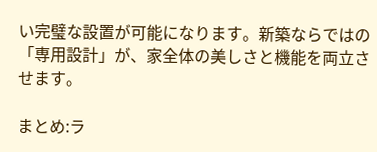い完璧な設置が可能になります。新築ならではの「専用設計」が、家全体の美しさと機能を両立させます。

まとめ:ラ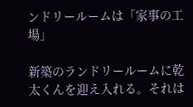ンドリールームは「家事の工場」

新築のランドリールームに乾太くんを迎え入れる。それは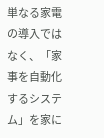単なる家電の導入ではなく、「家事を自動化するシステム」を家に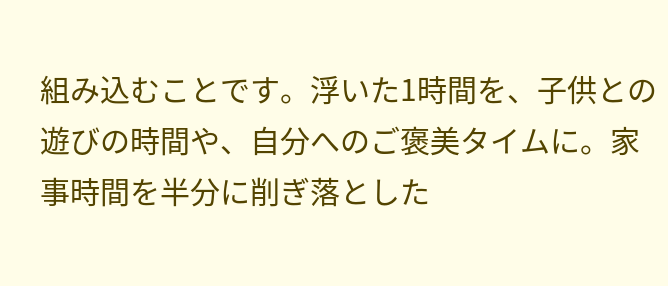組み込むことです。浮いた1時間を、子供との遊びの時間や、自分へのご褒美タイムに。家事時間を半分に削ぎ落とした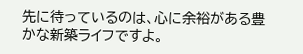先に待っているのは、心に余裕がある豊かな新築ライフですよ。